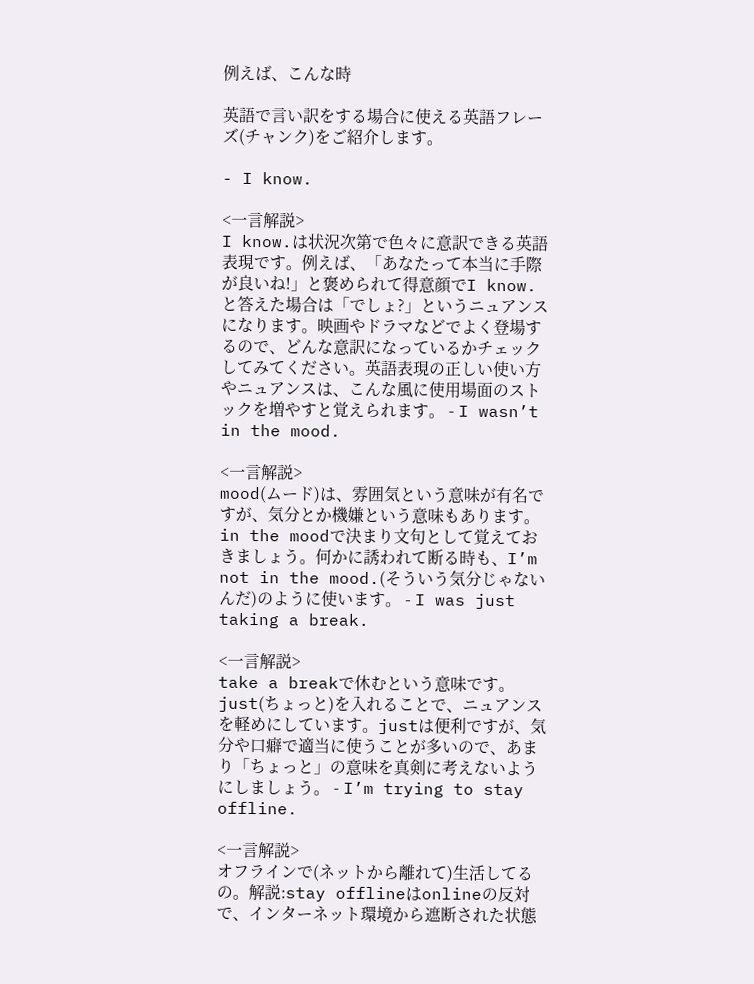例えば、こんな時

英語で言い訳をする場合に使える英語フレーズ(チャンク)をご紹介します。

- I know.

<一言解説>
I know.は状況次第で色々に意訳できる英語表現です。例えば、「あなたって本当に手際が良いね!」と褒められて得意顔でI know.と答えた場合は「でしょ?」というニュアンスになります。映画やドラマなどでよく登場するので、どんな意訳になっているかチェックしてみてください。英語表現の正しい使い方やニュアンスは、こんな風に使用場面のストックを増やすと覚えられます。 - I wasn’t in the mood.

<一言解説>
mood(ムード)は、雰囲気という意味が有名ですが、気分とか機嫌という意味もあります。in the moodで決まり文句として覚えておきましょう。何かに誘われて断る時も、I’m not in the mood.(そういう気分じゃないんだ)のように使います。 - I was just taking a break.

<一言解説>
take a breakで休むという意味です。just(ちょっと)を入れることで、ニュアンスを軽めにしています。justは便利ですが、気分や口癖で適当に使うことが多いので、あまり「ちょっと」の意味を真剣に考えないようにしましょう。 - I’m trying to stay offline.

<一言解説>
オフラインで(ネットから離れて)生活してるの。解説:stay offlineはonlineの反対で、インターネット環境から遮断された状態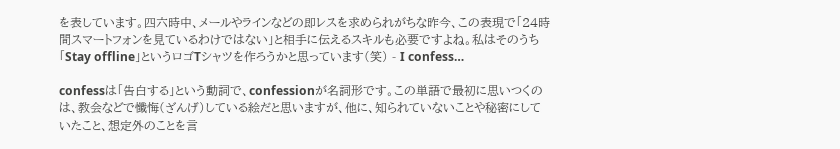を表しています。四六時中、メールやラインなどの即レスを求められがちな昨今、この表現で「24時間スマートフォンを見ているわけではない」と相手に伝えるスキルも必要ですよね。私はそのうち「Stay offline」というロゴTシャツを作ろうかと思っています(笑) - I confess…

confessは「告白する」という動詞で、confessionが名詞形です。この単語で最初に思いつくのは、教会などで懺悔(ざんげ)している絵だと思いますが、他に、知られていないことや秘密にしていたこと、想定外のことを言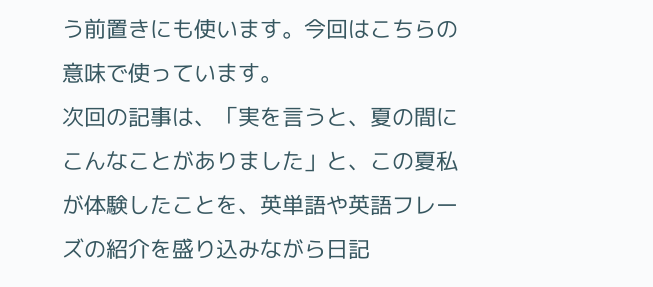う前置きにも使います。今回はこちらの意味で使っています。
次回の記事は、「実を言うと、夏の間にこんなことがありました」と、この夏私が体験したことを、英単語や英語フレーズの紹介を盛り込みながら日記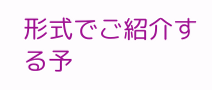形式でご紹介する予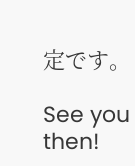定です。

See you then!